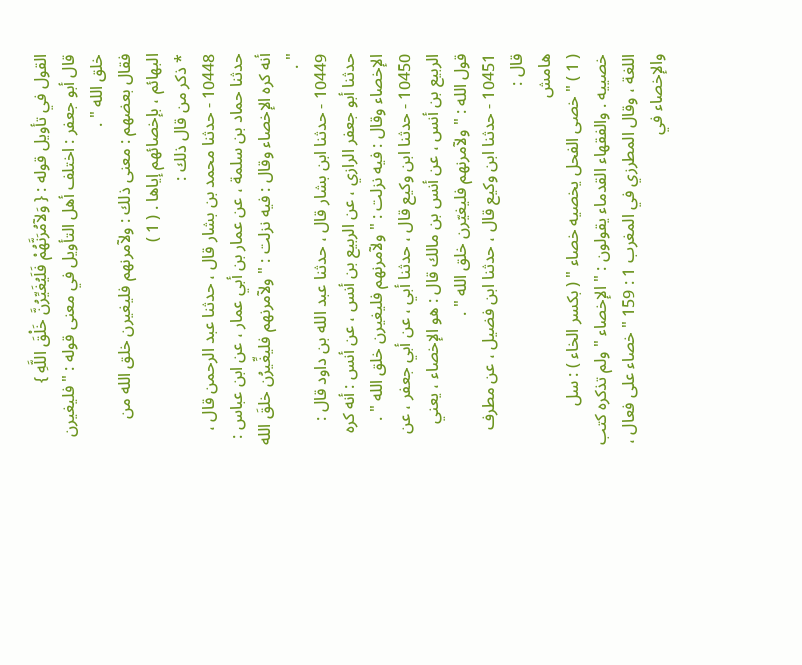القول في تأويل قوله : { وَلآمُرَنَّهُمْ فَلَيُغَيِّرُنَّ خَلْقَ اللَّهِ }
قال أبو جعفر : اختلف أهل التأويل في معنى قوله : " فليغيرن خلق الله " .
فقال بعضهم : معنى ذلك : ولآمرنهم فليغيرن خلق الله من البهائم ، بإخصائهم إياها . ( 1 )
* ذكر من قال ذلك :
10448 - حدثنا محمد بن بشار قال ، حدثنا عبد الرحمن قال ، حدثنا حماد بن سلمة ، عن عمار بن أبي عمار ، عن ابن عباس : أنه كره الإخصاء وقال : فيه نزلت : " ولآمرنهم فليغِّيرُن خلقَ الله " .
10449 - حدثنا ابن بشار قال ، حدثنا عبد الله بن داود قال : حدثنا أبو جعفر الرازي ، عن الربيع بن أنس ، عن أنس : أنه كره الإخصاء وقال : فيه نزلت : " ولآمرنهم فليغيرن خلق الله " .
10450 - حدثنا ابن وكيع قال ، حدثنا أبي ، عن أبي جعفر ، عن الربيع بن أنس ، عن أنس بن مالك قال : هو الإخصاء ، يعني قول الله : " ولآمرنهم فليغيّرن خلق الله " .
10451 - حدثنا ابن وكيع قال ، حدثنا ابن فضيل ، عن مطرف قال :
هامش
( 1 ) " خصى الفحل يخصيه خصاء " ( بكسر الخاء ) : سل خصييه . والفقهاء القدماء يقولون : " الإخصاء " ولم تذكره كتب اللغة ، وقال المطرزي في المغرب 1 : 159 " خصاء على فعال ، والإخصاء في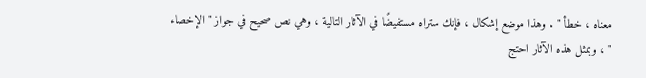معناه ، خطأ " . وهذا موضع إشكال ، فإنك ستراه مستفيضًا في الآثار التالية ، وهي نص صحيح في جواز " الإخصاء " ، وبمثل هذه الآثار احتج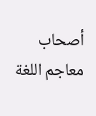أصحاب معاجم اللغة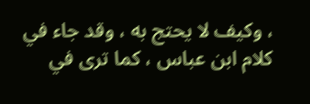، وكيف لا يحتج به ، وقد جاء في كلام ابن عباس ، كما ترى في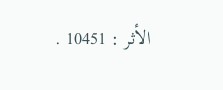الأثر : 10451 .